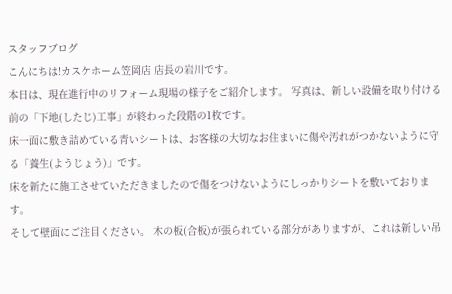スタッフブログ
こんにちは!カスケホーム笠岡店 店長の岩川です。
本日は、現在進行中のリフォーム現場の様子をご紹介します。 写真は、新しい設備を取り付ける前の「下地(したじ)工事」が終わった段階の1枚です。
床一面に敷き詰めている青いシートは、お客様の大切なお住まいに傷や汚れがつかないように守る「養生(ようじょう)」です。
床を新たに施工させていただきましたので傷をつけないようにしっかりシートを敷いております。
そして壁面にご注目ください。 木の板(合板)が張られている部分がありますが、これは新しい吊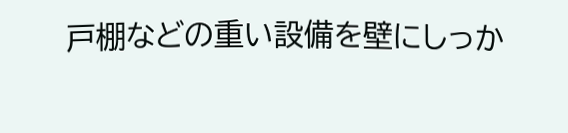戸棚などの重い設備を壁にしっか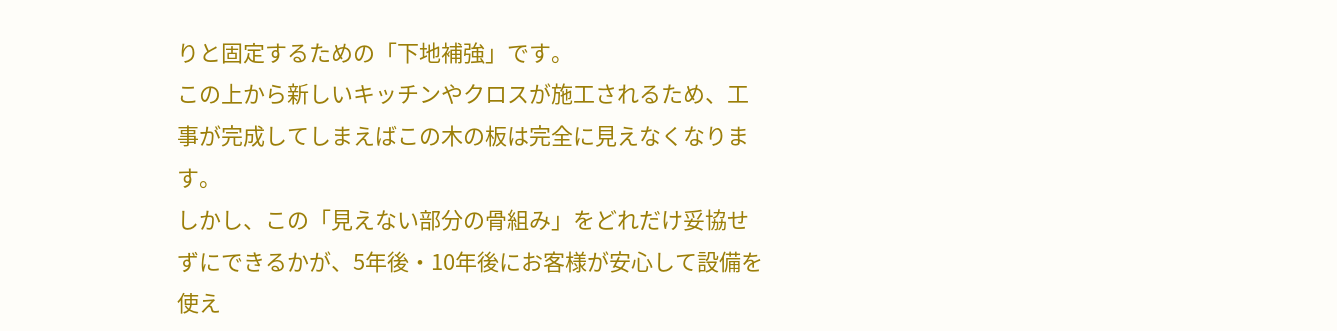りと固定するための「下地補強」です。
この上から新しいキッチンやクロスが施工されるため、工事が完成してしまえばこの木の板は完全に見えなくなります。
しかし、この「見えない部分の骨組み」をどれだけ妥協せずにできるかが、5年後・10年後にお客様が安心して設備を使え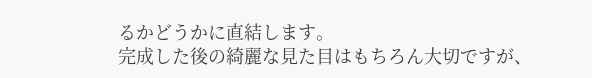るかどうかに直結します。
完成した後の綺麗な見た目はもちろん大切ですが、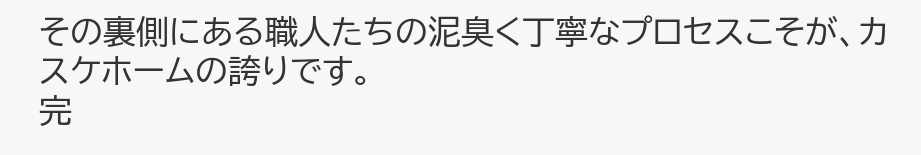その裏側にある職人たちの泥臭く丁寧なプロセスこそが、カスケホームの誇りです。
完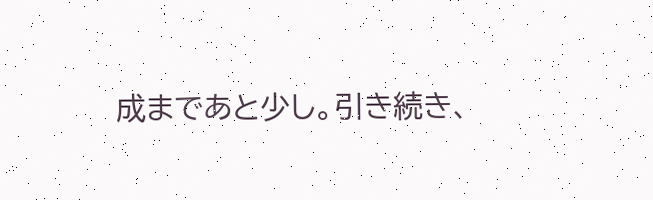成まであと少し。引き続き、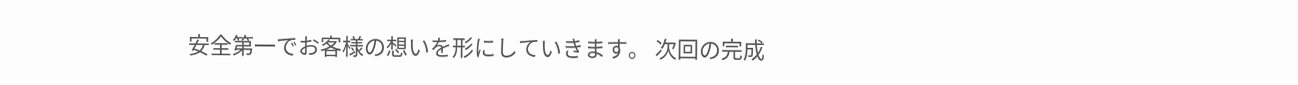安全第一でお客様の想いを形にしていきます。 次回の完成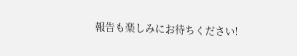報告も楽しみにお待ちください!